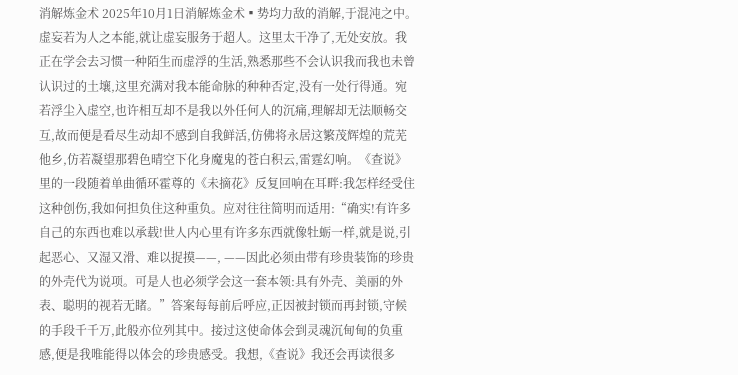消解炼金术 2025年10月1日消解炼金术▪势均力敌的消解,于混沌之中。虚妄若为人之本能,就让虚妄服务于超人。这里太干净了,无处安放。我正在学会去习惯一种陌生而虚浮的生活,熟悉那些不会认识我而我也未曾认识过的土壤,这里充满对我本能命脉的种种否定,没有一处行得通。宛若浮尘入虚空,也许相互却不是我以外任何人的沉痛,理解却无法顺畅交互,故而便是看尽生动却不感到自我鲜活,仿佛将永居这繁茂辉煌的荒芜他乡,仿若凝望那碧色晴空下化身魔鬼的苍白积云,雷霆幻响。《查说》里的一段随着单曲循环霍尊的《未摘花》反复回响在耳畔:我怎样经受住这种创伤,我如何担负住这种重负。应对往往简明而适用:“确实!有许多自己的东西也难以承载!世人内心里有许多东西就像牡蛎一样,就是说,引起恶心、又湿又滑、难以捉摸——, ——因此必须由带有珍贵装饰的珍贵的外壳代为说项。可是人也必须学会这一套本领:具有外壳、美丽的外表、聪明的视若无睹。”答案每每前后呼应,正因被封锁而再封锁,守候的手段千千万,此般亦位列其中。接过这使命体会到灵魂沉甸甸的负重感,便是我唯能得以体会的珍贵感受。我想,《查说》我还会再读很多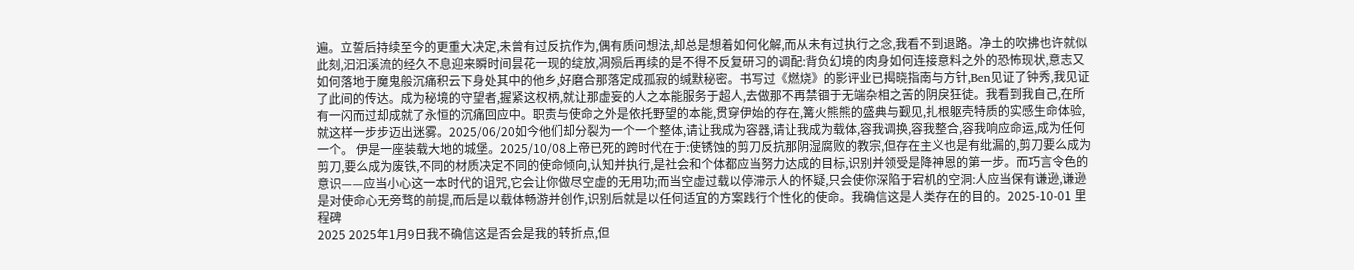遍。立誓后持续至今的更重大决定,未曾有过反抗作为,偶有质问想法,却总是想着如何化解,而从未有过执行之念,我看不到退路。净土的吹拂也许就似此刻,汩汩溪流的经久不息迎来瞬时间昙花一现的绽放,凋殒后再续的是不得不反复研习的调配:背负幻境的肉身如何连接意料之外的恐怖现状,意志又如何落地于魔鬼般沉痛积云下身处其中的他乡,好磨合那落定成孤寂的缄默秘密。书写过《燃烧》的影评业已揭晓指南与方针,Ben见证了钟秀,我见证了此间的传达。成为秘境的守望者,握紧这权柄,就让那虚妄的人之本能服务于超人,去做那不再禁锢于无端杂相之苦的阴戾狂徒。我看到我自己,在所有一闪而过却成就了永恒的沉痛回应中。职责与使命之外是依托野望的本能,贯穿伊始的存在,篝火熊熊的盛典与觐见,扎根躯壳特质的实感生命体验,就这样一步步迈出迷雾。2025/06/20如今他们却分裂为一个一个整体,请让我成为容器,请让我成为载体,容我调换,容我整合,容我响应命运,成为任何一个。 伊是一座装载大地的城堡。2025/10/08上帝已死的跨时代在于:使锈蚀的剪刀反抗那阴湿腐败的教宗,但存在主义也是有纰漏的,剪刀要么成为剪刀,要么成为废铁,不同的材质决定不同的使命倾向,认知并执行,是社会和个体都应当努力达成的目标,识别并领受是降神恩的第一步。而巧言令色的意识——应当小心这一本时代的诅咒,它会让你做尽空虚的无用功;而当空虚过载以停滞示人的怀疑,只会使你深陷于宕机的空洞:人应当保有谦逊,谦逊是对使命心无旁骛的前提,而后是以载体畅游并创作,识别后就是以任何适宜的方案践行个性化的使命。我确信这是人类存在的目的。2025-10-01 里程碑
2025 2025年1月9日我不确信这是否会是我的转折点,但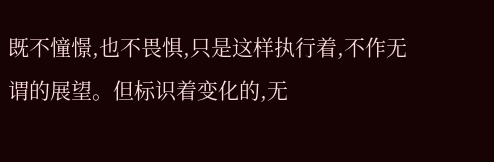既不憧憬,也不畏惧,只是这样执行着,不作无谓的展望。但标识着变化的,无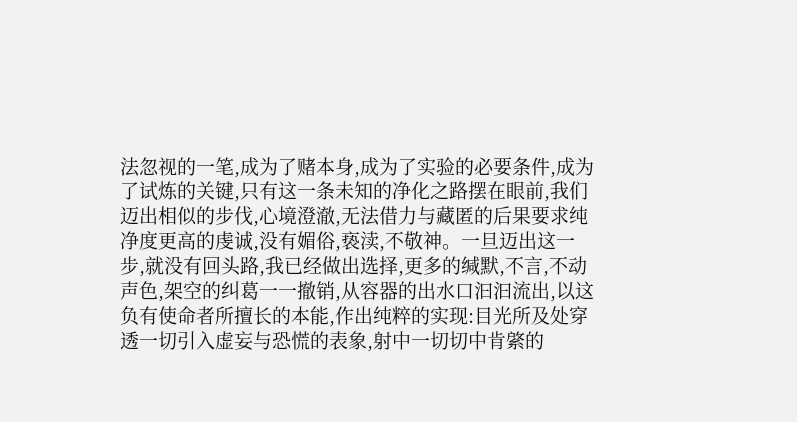法忽视的一笔,成为了赌本身,成为了实验的必要条件,成为了试炼的关键,只有这一条未知的净化之路摆在眼前,我们迈出相似的步伐,心境澄澈,无法借力与藏匿的后果要求纯净度更高的虔诚,没有媚俗,亵渎,不敬神。一旦迈出这一步,就没有回头路,我已经做出选择,更多的缄默,不言,不动声色,架空的纠葛一一撤销,从容器的出水口汩汩流出,以这负有使命者所擅长的本能,作出纯粹的实现:目光所及处穿透一切引入虚妄与恐慌的表象,射中一切切中肯綮的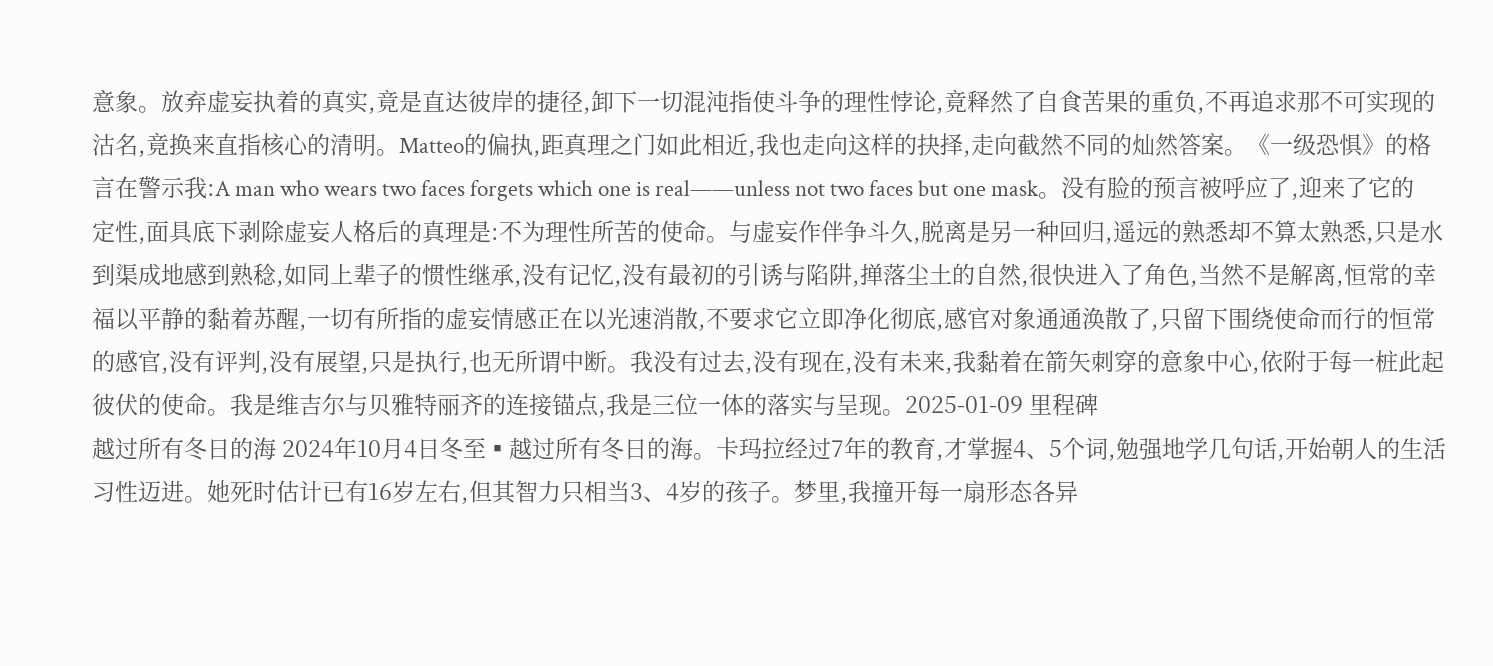意象。放弃虚妄执着的真实,竟是直达彼岸的捷径,卸下一切混沌指使斗争的理性悖论,竟释然了自食苦果的重负,不再追求那不可实现的沽名,竟换来直指核心的清明。Matteo的偏执,距真理之门如此相近,我也走向这样的抉择,走向截然不同的灿然答案。《一级恐惧》的格言在警示我:A man who wears two faces forgets which one is real——unless not two faces but one mask。没有脸的预言被呼应了,迎来了它的定性,面具底下剥除虚妄人格后的真理是:不为理性所苦的使命。与虚妄作伴争斗久,脱离是另一种回归,遥远的熟悉却不算太熟悉,只是水到渠成地感到熟稔,如同上辈子的惯性继承,没有记忆,没有最初的引诱与陷阱,掸落尘土的自然,很快进入了角色,当然不是解离,恒常的幸福以平静的黏着苏醒,一切有所指的虚妄情感正在以光速消散,不要求它立即净化彻底,感官对象通通涣散了,只留下围绕使命而行的恒常的感官,没有评判,没有展望,只是执行,也无所谓中断。我没有过去,没有现在,没有未来,我黏着在箭矢刺穿的意象中心,依附于每一桩此起彼伏的使命。我是维吉尔与贝雅特丽齐的连接锚点,我是三位一体的落实与呈现。2025-01-09 里程碑
越过所有冬日的海 2024年10月4日冬至▪越过所有冬日的海。卡玛拉经过7年的教育,才掌握4、5个词,勉强地学几句话,开始朝人的生活习性迈进。她死时估计已有16岁左右,但其智力只相当3、4岁的孩子。梦里,我撞开每一扇形态各异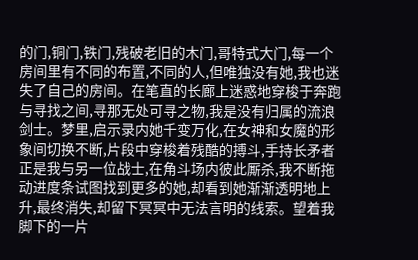的门,铜门,铁门,残破老旧的木门,哥特式大门,每一个房间里有不同的布置,不同的人,但唯独没有她,我也迷失了自己的房间。在笔直的长廊上迷惑地穿梭于奔跑与寻找之间,寻那无处可寻之物,我是没有归属的流浪剑士。梦里,启示录内她千变万化,在女神和女魔的形象间切换不断,片段中穿梭着残酷的搏斗,手持长矛者正是我与另一位战士,在角斗场内彼此厮杀,我不断拖动进度条试图找到更多的她,却看到她渐渐透明地上升,最终消失,却留下冥冥中无法言明的线索。望着我脚下的一片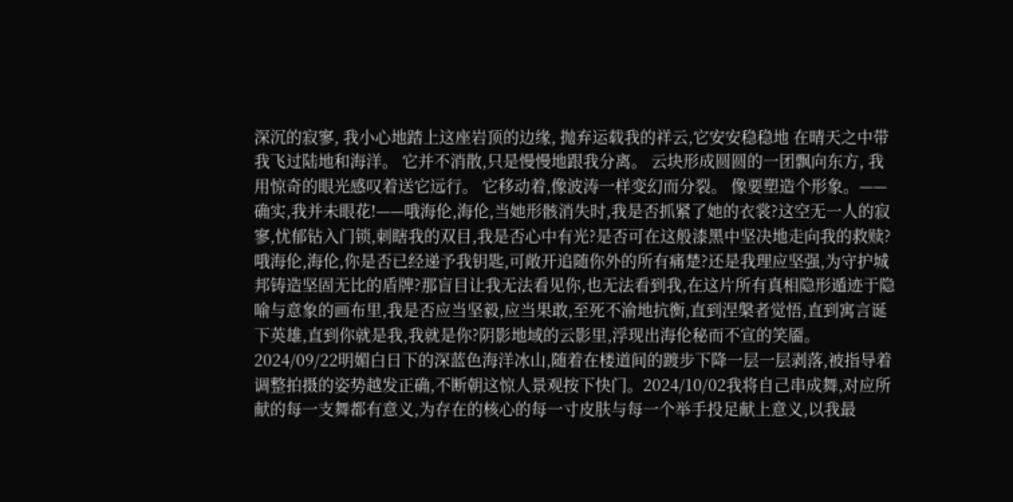深沉的寂寥, 我小心地踏上这座岩顶的边缘, 抛弃运载我的祥云,它安安稳稳地 在晴天之中带我飞过陆地和海洋。 它并不消散,只是慢慢地跟我分离。 云块形成圆圆的一团飘向东方, 我用惊奇的眼光感叹着送它远行。 它移动着,像波涛一样变幻而分裂。 像要塑造个形象。——确实,我并未眼花!——哦海伦,海伦,当她形骸消失时,我是否抓紧了她的衣裳?这空无一人的寂寥,忧郁钻入门锁,刺瞎我的双目,我是否心中有光?是否可在这般漆黑中坚决地走向我的救赎?哦海伦,海伦,你是否已经递予我钥匙,可敞开追随你外的所有痛楚?还是我理应坚强,为守护城邦铸造坚固无比的盾牌?那盲目让我无法看见你,也无法看到我,在这片所有真相隐形遁迹于隐喻与意象的画布里,我是否应当坚毅,应当果敢,至死不渝地抗衡,直到涅槃者觉悟,直到寓言诞下英雄,直到你就是我,我就是你?阴影地域的云影里,浮现出海伦秘而不宣的笑靥。2024/09/22明媚白日下的深蓝色海洋冰山,随着在楼道间的踱步下降一层一层剥落,被指导着调整拍摄的姿势越发正确,不断朝这惊人景观按下快门。2024/10/02我将自己串成舞,对应所献的每一支舞都有意义,为存在的核心的每一寸皮肤与每一个举手投足献上意义,以我最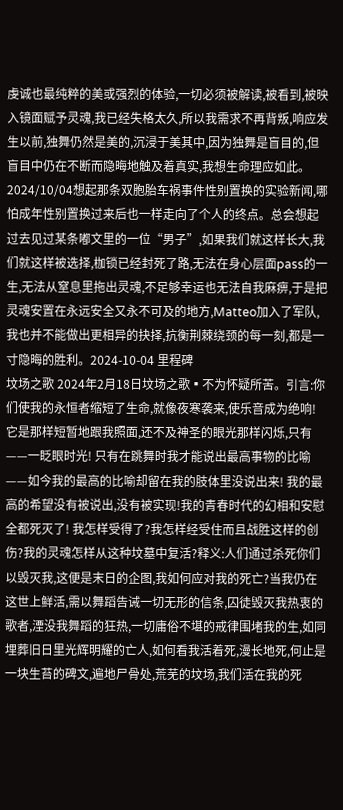虔诚也最纯粹的美或强烈的体验,一切必须被解读,被看到,被映入镜面赋予灵魂,我已经失格太久,所以我需求不再背叛,响应发生以前,独舞仍然是美的,沉浸于美其中,因为独舞是盲目的,但盲目中仍在不断而隐晦地触及着真实,我想生命理应如此。2024/10/04想起那条双胞胎车祸事件性别置换的实验新闻,哪怕成年性别置换过来后也一样走向了个人的终点。总会想起过去见过某条嘟文里的一位“男子”,如果我们就这样长大,我们就这样被选择,枷锁已经封死了路,无法在身心层面pass的一生,无法从窒息里拖出灵魂,不足够幸运也无法自我麻痹,于是把灵魂安置在永远安全又永不可及的地方,Matteo加入了军队,我也并不能做出更相异的抉择,抗衡荆棘绕颈的每一刻,都是一寸隐晦的胜利。2024-10-04 里程碑
坟场之歌 2024年2月18日坟场之歌▪不为怀疑所苦。引言:你们使我的永恒者缩短了生命,就像夜寒袭来,使乐音成为绝响!它是那样短暂地跟我照面,还不及神圣的眼光那样闪烁,只有——一眨眼时光! 只有在跳舞时我才能说出最高事物的比喻——如今我的最高的比喻却留在我的肢体里没说出来! 我的最高的希望没有被说出,没有被实现!我的青春时代的幻相和安慰全都死灭了! 我怎样受得了?我怎样经受住而且战胜这样的创伤?我的灵魂怎样从这种坟墓中复活?释义:人们通过杀死你们以毁灭我,这便是末日的企图,我如何应对我的死亡?当我仍在这世上鲜活,需以舞蹈告诫一切无形的信条,囚徒毁灭我热衷的歌者,湮没我舞蹈的狂热,一切庸俗不堪的戒律围堵我的生,如同埋葬旧日里光辉明耀的亡人,如何看我活着死,漫长地死,何止是一块生苔的碑文,遍地尸骨处,荒芜的坟场,我们活在我的死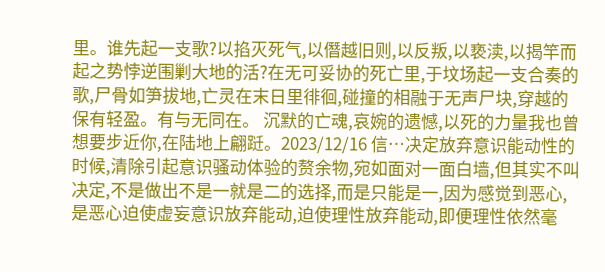里。谁先起一支歌?以掐灭死气,以僭越旧则,以反叛,以亵渎,以揭竿而起之势悖逆围剿大地的活?在无可妥协的死亡里,于坟场起一支合奏的歌,尸骨如笋拔地,亡灵在末日里徘徊,碰撞的相融于无声尸块,穿越的保有轻盈。有与无同在。 沉默的亡魂,哀婉的遗憾,以死的力量我也曾想要步近你,在陆地上翩跹。2023/12/16 信…决定放弃意识能动性的时候,清除引起意识骚动体验的赘余物,宛如面对一面白墙,但其实不叫决定,不是做出不是一就是二的选择,而是只能是一,因为感觉到恶心,是恶心迫使虚妄意识放弃能动,迫使理性放弃能动,即便理性依然毫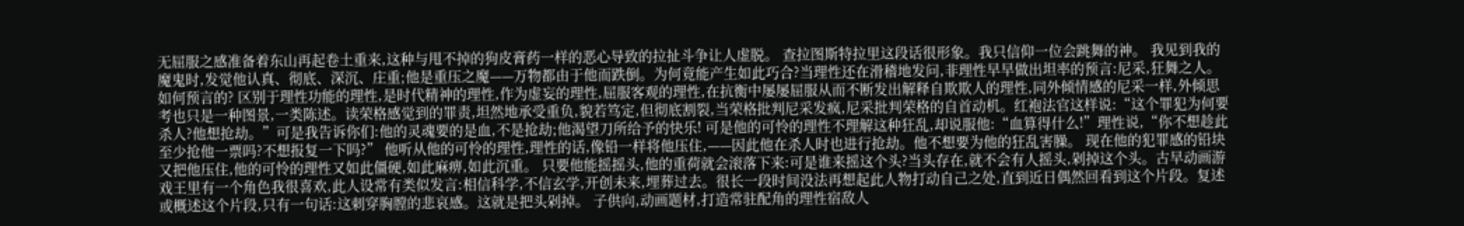无屈服之感准备着东山再起卷土重来,这种与甩不掉的狗皮膏药一样的恶心导致的拉扯斗争让人虚脱。 查拉图斯特拉里这段话很形象。我只信仰一位会跳舞的神。 我见到我的魔鬼时,发觉他认真、彻底、深沉、庄重;他是重压之魔——万物都由于他而跌倒。为何竟能产生如此巧合?当理性还在滑稽地发问,非理性早早做出坦率的预言:尼采,狂舞之人。如何预言的? 区别于理性功能的理性,是时代精神的理性,作为虚妄的理性,屈服客观的理性,在抗衡中屡屡屈服从而不断发出解释自欺欺人的理性,同外倾情感的尼采一样,外倾思考也只是一种图景,一类陈述。读荣格感觉到的罪责,坦然地承受重负,貌若笃定,但彻底割裂,当荣格批判尼采发疯,尼采批判荣格的自首动机。红袍法官这样说:“这个罪犯为何要杀人?他想抢劫。”可是我告诉你们:他的灵魂要的是血,不是抢劫;他渴望刀所给予的快乐! 可是他的可怜的理性不理解这种狂乱,却说服他:“血算得什么!”理性说,“你不想趁此至少抢他一票吗?不想报复一下吗?” 他听从他的可怜的理性,理性的话,像铅一样将他压住,——因此他在杀人时也进行抢劫。他不想要为他的狂乱害臊。 现在他的犯罪感的铅块又把他压住,他的可怜的理性又如此僵硬,如此麻痹,如此沉重。 只要他能摇摇头,他的重荷就会滚落下来:可是谁来摇这个头?当头存在,就不会有人摇头,剁掉这个头。古早动画游戏王里有一个角色我很喜欢,此人设常有类似发言:相信科学,不信玄学,开创未来,埋葬过去。很长一段时间没法再想起此人物打动自己之处,直到近日偶然回看到这个片段。复述或概述这个片段,只有一句话:这刺穿胸膛的悲哀感。这就是把头剁掉。 子供向,动画题材,打造常驻配角的理性宿敌人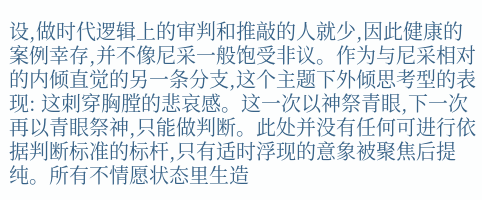设,做时代逻辑上的审判和推敲的人就少,因此健康的案例幸存,并不像尼采一般饱受非议。作为与尼采相对的内倾直觉的另一条分支,这个主题下外倾思考型的表现: 这刺穿胸膛的悲哀感。这一次以神祭青眼,下一次再以青眼祭神,只能做判断。此处并没有任何可进行依据判断标准的标杆,只有适时浮现的意象被聚焦后提纯。所有不情愿状态里生造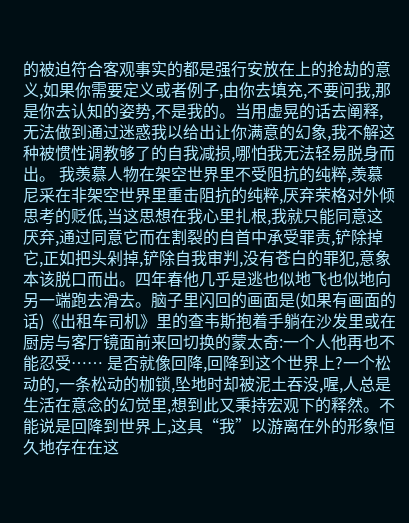的被迫符合客观事实的都是强行安放在上的抢劫的意义,如果你需要定义或者例子,由你去填充,不要问我,那是你去认知的姿势,不是我的。当用虚晃的话去阐释,无法做到通过迷惑我以给出让你满意的幻象,我不解这种被惯性调教够了的自我减损,哪怕我无法轻易脱身而出。 我羡慕人物在架空世界里不受阻抗的纯粹,羡慕尼采在非架空世界里重击阻抗的纯粹,厌弃荣格对外倾思考的贬低,当这思想在我心里扎根,我就只能同意这厌弃,通过同意它而在割裂的自首中承受罪责,铲除掉它,正如把头剁掉,铲除自我审判,没有苍白的罪犯,意象本该脱口而出。四年春他几乎是逃也似地飞也似地向另一端跑去滑去。脑子里闪回的画面是(如果有画面的话)《出租车司机》里的查韦斯抱着手躺在沙发里或在厨房与客厅镜面前来回切换的蒙太奇:一个人他再也不能忍受…… 是否就像回降,回降到这个世界上?一个松动的,一条松动的枷锁,坠地时却被泥土吞没,喔,人总是生活在意念的幻觉里,想到此又秉持宏观下的释然。不能说是回降到世界上,这具“我”以游离在外的形象恒久地存在在这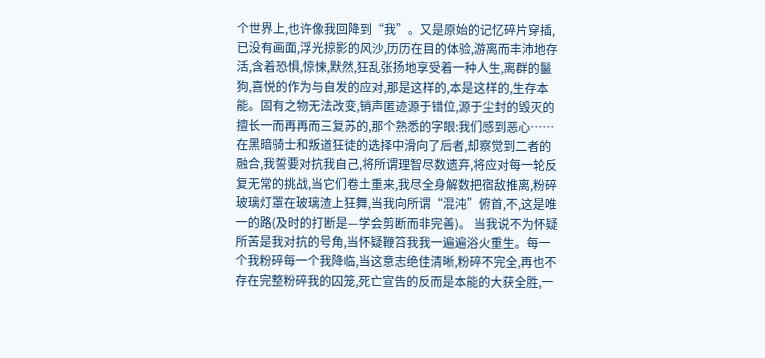个世界上,也许像我回降到“我”。又是原始的记忆碎片穿插,已没有画面,浮光掠影的风沙,历历在目的体验,游离而丰沛地存活,含着恐惧,惊悚,默然,狂乱张扬地享受着一种人生,离群的鬣狗,喜悦的作为与自发的应对,那是这样的,本是这样的,生存本能。固有之物无法改变,销声匿迹源于错位,源于尘封的毁灭的擅长一而再再而三复苏的,那个熟悉的字眼:我们感到恶心……在黑暗骑士和叛道狂徒的选择中滑向了后者,却察觉到二者的融合,我誓要对抗我自己,将所谓理智尽数遗弃,将应对每一轮反复无常的挑战,当它们卷土重来,我尽全身解数把宿敌推离,粉碎玻璃灯罩在玻璃渣上狂舞,当我向所谓“混沌”俯首,不,这是唯一的路(及时的打断是—学会剪断而非完善)。 当我说不为怀疑所苦是我对抗的号角,当怀疑鞭笞我我一遍遍浴火重生。每一个我粉碎每一个我降临,当这意志绝佳清晰,粉碎不完全,再也不存在完整粉碎我的囚笼,死亡宣告的反而是本能的大获全胜,一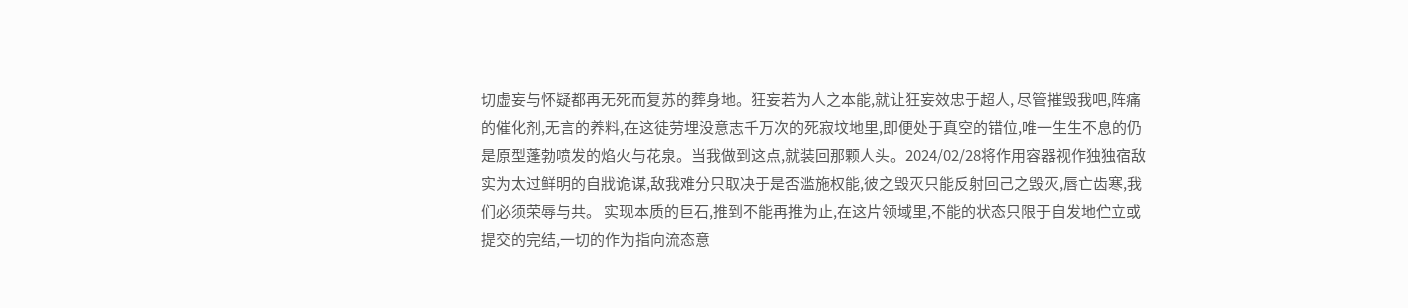切虚妄与怀疑都再无死而复苏的葬身地。狂妄若为人之本能,就让狂妄效忠于超人, 尽管摧毁我吧,阵痛的催化剂,无言的养料,在这徒劳埋没意志千万次的死寂坟地里,即便处于真空的错位,唯一生生不息的仍是原型蓬勃喷发的焰火与花泉。当我做到这点,就装回那颗人头。2024/02/28将作用容器视作独独宿敌实为太过鲜明的自戕诡谋,敌我难分只取决于是否滥施权能,彼之毁灭只能反射回己之毁灭,唇亡齿寒,我们必须荣辱与共。 实现本质的巨石,推到不能再推为止,在这片领域里,不能的状态只限于自发地伫立或提交的完结,一切的作为指向流态意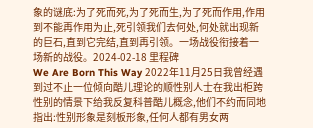象的谜底:为了死而死,为了死而生,为了死而作用,作用到不能再作用为止,死引领我们去何处,何处就出现新的巨石,直到它完结,直到再引领。一场战役衔接着一场新的战役。2024-02-18 里程碑
We Are Born This Way 2022年11月25日我曾经遇到过不止一位倾向酷儿理论的顺性别人士在我出柜跨性别的情景下给我反复科普酷儿概念,他们不约而同地指出:性别形象是刻板形象,任何人都有男女两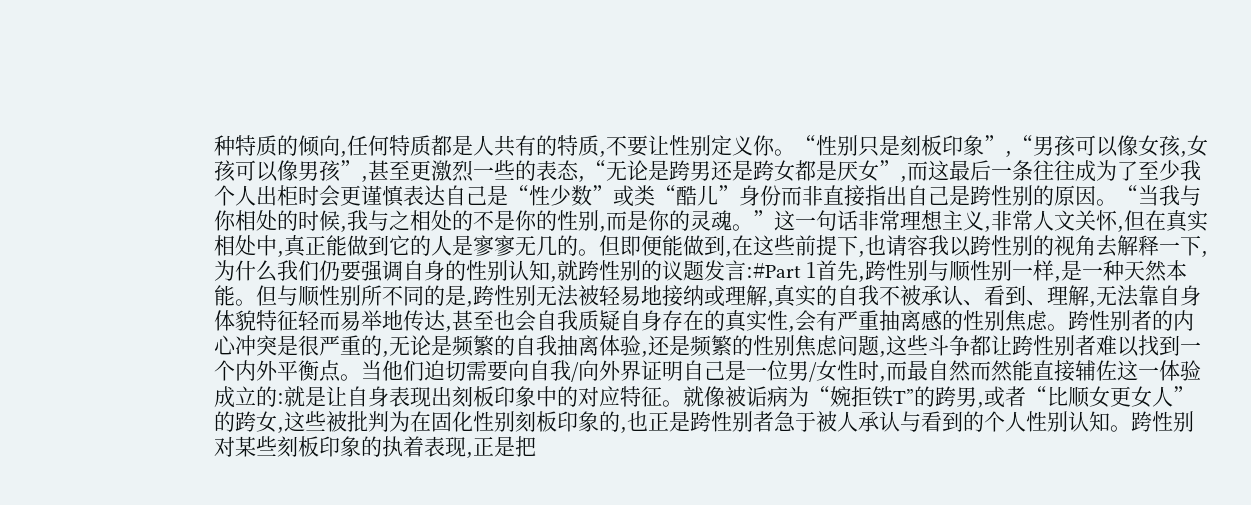种特质的倾向,任何特质都是人共有的特质,不要让性别定义你。“性别只是刻板印象”,“男孩可以像女孩,女孩可以像男孩”,甚至更激烈一些的表态,“无论是跨男还是跨女都是厌女”,而这最后一条往往成为了至少我个人出柜时会更谨慎表达自己是“性少数”或类“酷儿”身份而非直接指出自己是跨性别的原因。“当我与你相处的时候,我与之相处的不是你的性别,而是你的灵魂。”这一句话非常理想主义,非常人文关怀,但在真实相处中,真正能做到它的人是寥寥无几的。但即便能做到,在这些前提下,也请容我以跨性别的视角去解释一下,为什么我们仍要强调自身的性别认知,就跨性别的议题发言:#Part 1首先,跨性别与顺性别一样,是一种天然本能。但与顺性别所不同的是,跨性别无法被轻易地接纳或理解,真实的自我不被承认、看到、理解,无法靠自身体貌特征轻而易举地传达,甚至也会自我质疑自身存在的真实性,会有严重抽离感的性别焦虑。跨性别者的内心冲突是很严重的,无论是频繁的自我抽离体验,还是频繁的性别焦虑问题,这些斗争都让跨性别者难以找到一个内外平衡点。当他们迫切需要向自我/向外界证明自己是一位男/女性时,而最自然而然能直接辅佐这一体验成立的:就是让自身表现出刻板印象中的对应特征。就像被诟病为“婉拒铁T”的跨男,或者“比顺女更女人”的跨女,这些被批判为在固化性别刻板印象的,也正是跨性别者急于被人承认与看到的个人性别认知。跨性别对某些刻板印象的执着表现,正是把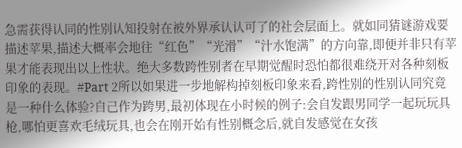急需获得认同的性别认知投射在被外界承认认可了的社会层面上。就如同猜谜游戏要描述苹果,描述大概率会地往“红色”“光滑”“汁水饱满”的方向靠,即便并非只有苹果才能表现出以上性状。绝大多数跨性别者在早期觉醒时恐怕都很难绕开对各种刻板印象的表现。#Part 2所以如果进一步地解构掉刻板印象来看,跨性别的性别认同究竟是一种什么体验?自己作为跨男,最初体现在小时候的例子:会自发跟男同学一起玩玩具枪,哪怕更喜欢毛绒玩具,也会在刚开始有性别概念后,就自发感觉在女孩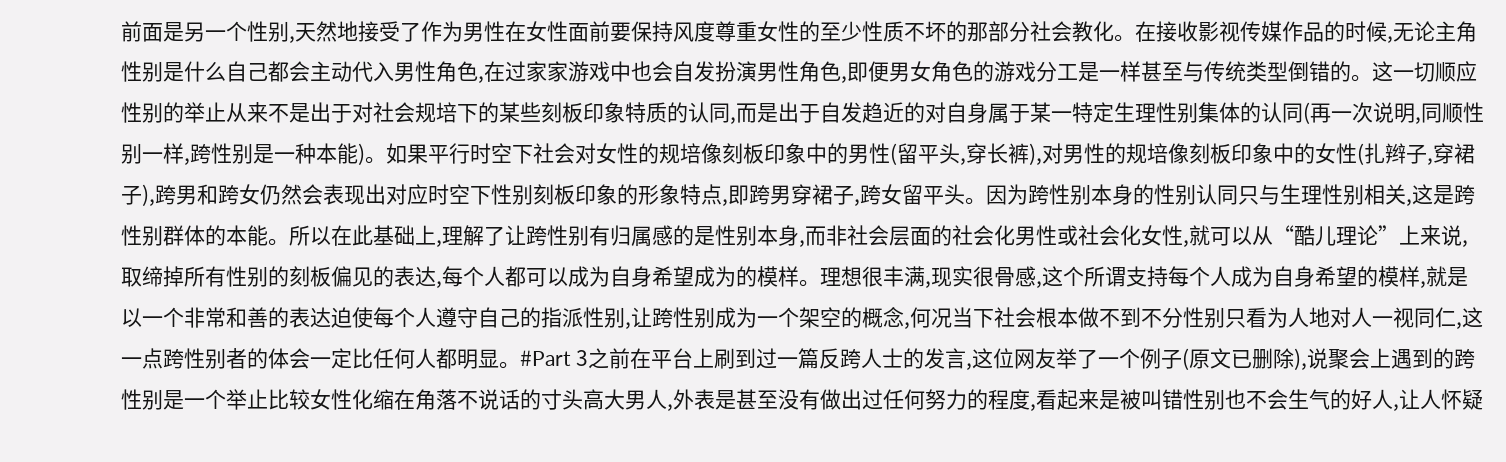前面是另一个性别,天然地接受了作为男性在女性面前要保持风度尊重女性的至少性质不坏的那部分社会教化。在接收影视传媒作品的时候,无论主角性别是什么自己都会主动代入男性角色,在过家家游戏中也会自发扮演男性角色,即便男女角色的游戏分工是一样甚至与传统类型倒错的。这一切顺应性别的举止从来不是出于对社会规培下的某些刻板印象特质的认同,而是出于自发趋近的对自身属于某一特定生理性别集体的认同(再一次说明,同顺性别一样,跨性别是一种本能)。如果平行时空下社会对女性的规培像刻板印象中的男性(留平头,穿长裤),对男性的规培像刻板印象中的女性(扎辫子,穿裙子),跨男和跨女仍然会表现出对应时空下性别刻板印象的形象特点,即跨男穿裙子,跨女留平头。因为跨性别本身的性别认同只与生理性别相关,这是跨性别群体的本能。所以在此基础上,理解了让跨性别有归属感的是性别本身,而非社会层面的社会化男性或社会化女性,就可以从“酷儿理论”上来说,取缔掉所有性别的刻板偏见的表达,每个人都可以成为自身希望成为的模样。理想很丰满,现实很骨感,这个所谓支持每个人成为自身希望的模样,就是以一个非常和善的表达迫使每个人遵守自己的指派性别,让跨性别成为一个架空的概念,何况当下社会根本做不到不分性别只看为人地对人一视同仁,这一点跨性别者的体会一定比任何人都明显。#Part 3之前在平台上刷到过一篇反跨人士的发言,这位网友举了一个例子(原文已删除),说聚会上遇到的跨性别是一个举止比较女性化缩在角落不说话的寸头高大男人,外表是甚至没有做出过任何努力的程度,看起来是被叫错性别也不会生气的好人,让人怀疑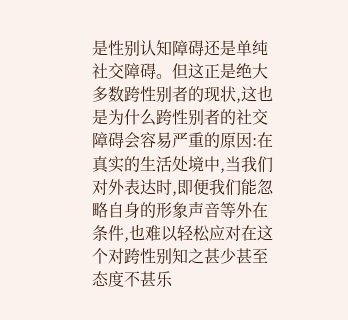是性别认知障碍还是单纯社交障碍。但这正是绝大多数跨性别者的现状,这也是为什么跨性别者的社交障碍会容易严重的原因:在真实的生活处境中,当我们对外表达时,即便我们能忽略自身的形象声音等外在条件,也难以轻松应对在这个对跨性别知之甚少甚至态度不甚乐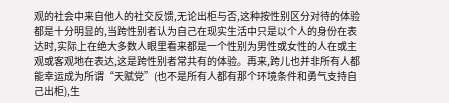观的社会中来自他人的社交反馈,无论出柜与否,这种按性别区分对待的体验都是十分明显的,当跨性别者认为自己在现实生活中只是以个人的身份在表达时,实际上在绝大多数人眼里看来都是一个性别为男性或女性的人在或主观或客观地在表达,这是跨性别者常共有的体验。再来,跨儿也并非所有人都能幸运成为所谓“天赋党”(也不是所有人都有那个环境条件和勇气支持自己出柜),生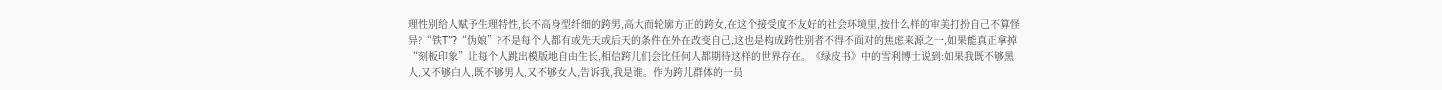理性别给人赋予生理特性,长不高身型纤细的跨男,高大而轮廓方正的跨女,在这个接受度不友好的社会环境里,按什么样的审美打扮自己不算怪异?“铁T”?“伪娘”?不是每个人都有或先天或后天的条件在外在改变自己,这也是构成跨性别者不得不面对的焦虑来源之一,如果能真正拿掉“刻板印象”让每个人跳出模版地自由生长,相信跨儿们会比任何人都期待这样的世界存在。《绿皮书》中的雪利博士说到:如果我既不够黑人,又不够白人,既不够男人,又不够女人,告诉我,我是谁。作为跨儿群体的一员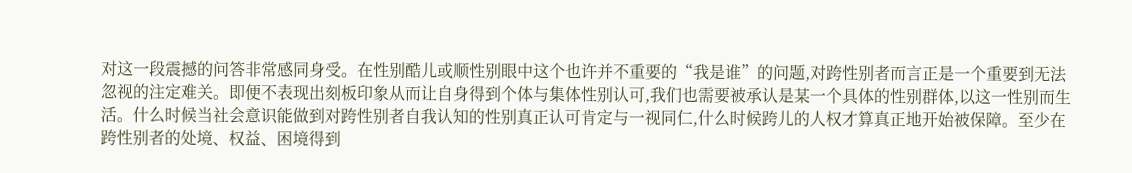对这一段震撼的问答非常感同身受。在性别酷儿或顺性别眼中这个也许并不重要的“我是谁”的问题,对跨性别者而言正是一个重要到无法忽视的注定难关。即便不表现出刻板印象从而让自身得到个体与集体性别认可,我们也需要被承认是某一个具体的性别群体,以这一性别而生活。什么时候当社会意识能做到对跨性别者自我认知的性别真正认可肯定与一视同仁,什么时候跨儿的人权才算真正地开始被保障。至少在跨性别者的处境、权益、困境得到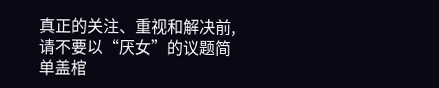真正的关注、重视和解决前,请不要以“厌女”的议题简单盖棺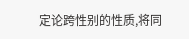定论跨性别的性质,将同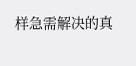样急需解决的真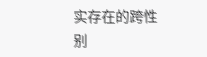实存在的跨性别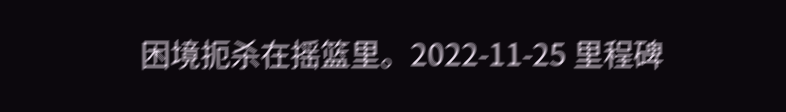困境扼杀在摇篮里。2022-11-25 里程碑